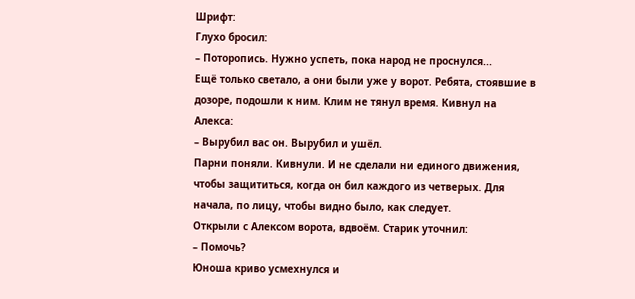Шрифт:
Глухо бросил:
– Поторопись. Нужно успеть, пока народ не проснулся...
Ещё только светало, а они были уже у ворот. Ребята, стоявшие в дозоре, подошли к ним. Клим не тянул время. Кивнул на Алекса:
– Вырубил вас он. Вырубил и ушёл.
Парни поняли. Кивнули. И не сделали ни единого движения, чтобы защититься, когда он бил каждого из четверых. Для начала, по лицу, чтобы видно было, как следует.
Открыли с Алексом ворота, вдвоём. Старик уточнил:
– Помочь?
Юноша криво усмехнулся и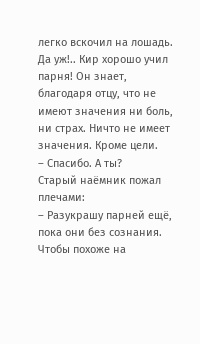легко вскочил на лошадь. Да уж!.. Кир хорошо учил парня! Он знает, благодаря отцу, что не имеют значения ни боль, ни страх. Ничто не имеет значения. Кроме цели.
– Спасибо. А ты?
Старый наёмник пожал плечами:
– Разукрашу парней ещё, пока они без сознания. Чтобы похоже на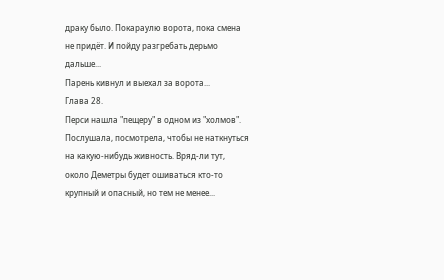драку было. Покараулю ворота, пока смена не придёт. И пойду разгребать дерьмо дальше...
Парень кивнул и выехал за ворота...
Глава 28.
Перси нашла "пещеру" в одном из "холмов". Послушала, посмотрела, чтобы не наткнуться на какую-нибудь живность. Вряд-ли тут, около Деметры будет ошиваться кто-то крупный и опасный, но тем не менее...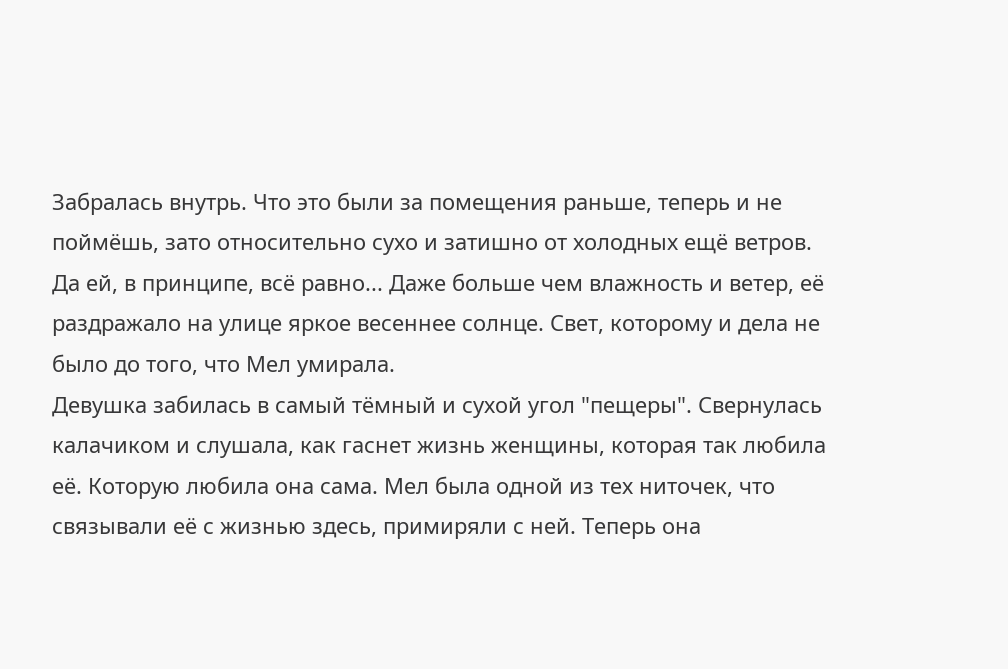Забралась внутрь. Что это были за помещения раньше, теперь и не поймёшь, зато относительно сухо и затишно от холодных ещё ветров. Да ей, в принципе, всё равно... Даже больше чем влажность и ветер, её раздражало на улице яркое весеннее солнце. Свет, которому и дела не было до того, что Мел умирала.
Девушка забилась в самый тёмный и сухой угол "пещеры". Свернулась калачиком и слушала, как гаснет жизнь женщины, которая так любила её. Которую любила она сама. Мел была одной из тех ниточек, что связывали её с жизнью здесь, примиряли с ней. Теперь она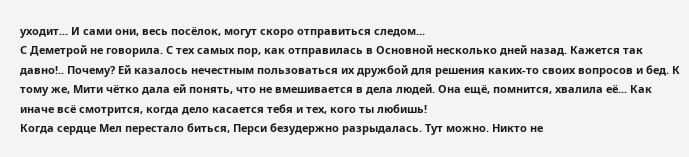уходит... И сами они, весь посёлок, могут скоро отправиться следом...
С Деметрой не говорила. С тех самых пор, как отправилась в Основной несколько дней назад. Кажется так давно!.. Почему? Ей казалось нечестным пользоваться их дружбой для решения каких-то своих вопросов и бед. К тому же, Мити чётко дала ей понять, что не вмешивается в дела людей. Она ещё, помнится, хвалила её... Как иначе всё смотрится, когда дело касается тебя и тех, кого ты любишь!
Когда сердце Мел перестало биться, Перси безудержно разрыдалась. Тут можно. Никто не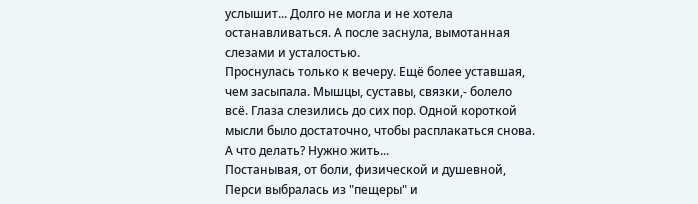услышит... Долго не могла и не хотела останавливаться. А после заснула, вымотанная слезами и усталостью.
Проснулась только к вечеру. Ещё более уставшая, чем засыпала. Мышцы, суставы, связки,- болело всё. Глаза слезились до сих пор. Одной короткой мысли было достаточно, чтобы расплакаться снова. А что делать? Нужно жить...
Постанывая, от боли, физической и душевной, Перси выбралась из "пещеры" и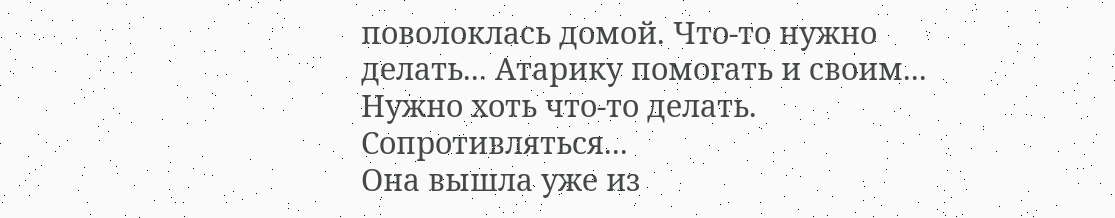поволоклась домой. Что-то нужно делать... Атарику помогать и своим... Нужно хоть что-то делать. Сопротивляться...
Она вышла уже из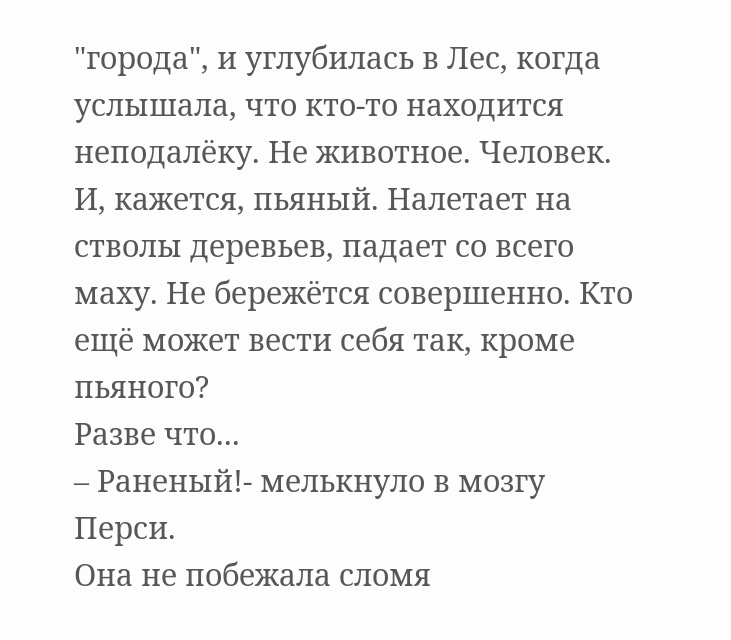"города", и углубилась в Лес, когда услышала, что кто-то находится неподалёку. Не животное. Человек. И, кажется, пьяный. Налетает на стволы деревьев, падает со всего маху. Не бережётся совершенно. Кто ещё может вести себя так, кроме пьяного?
Разве что...
– Раненый!- мелькнуло в мозгу Перси.
Она не побежала сломя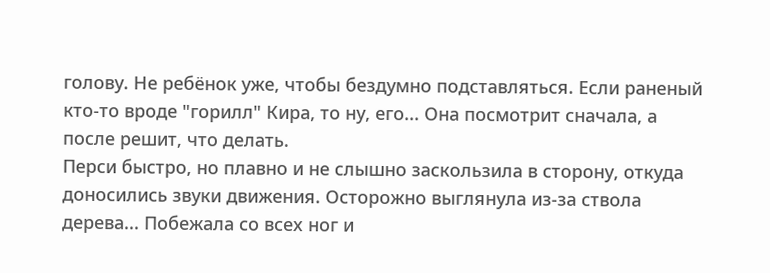голову. Не ребёнок уже, чтобы бездумно подставляться. Если раненый кто-то вроде "горилл" Кира, то ну, его... Она посмотрит сначала, а после решит, что делать.
Перси быстро, но плавно и не слышно заскользила в сторону, откуда доносились звуки движения. Осторожно выглянула из-за ствола дерева... Побежала со всех ног и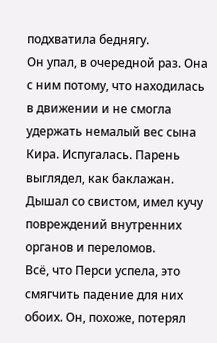подхватила беднягу.
Он упал, в очередной раз. Она с ним потому, что находилась в движении и не смогла удержать немалый вес сына Кира. Испугалась. Парень выглядел, как баклажан. Дышал со свистом, имел кучу повреждений внутренних органов и переломов.
Всё, что Перси успела, это смягчить падение для них обоих. Он, похоже, потерял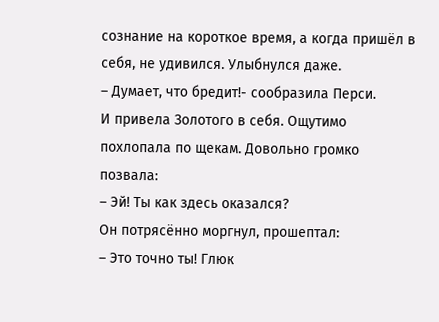сознание на короткое время, а когда пришёл в себя, не удивился. Улыбнулся даже.
– Думает, что бредит!- сообразила Перси.
И привела Золотого в себя. Ощутимо похлопала по щекам. Довольно громко позвала:
– Эй! Ты как здесь оказался?
Он потрясённо моргнул, прошептал:
– Это точно ты! Глюк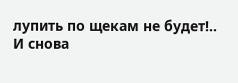лупить по щекам не будет!..
И снова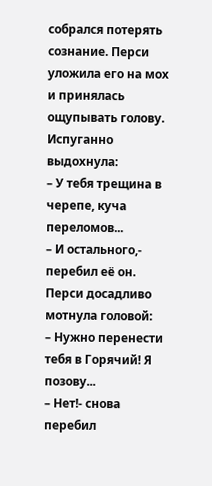собрался потерять сознание. Перси уложила его на мох и принялась ощупывать голову. Испуганно выдохнула:
– У тебя трещина в черепе, куча переломов...
– И остального,- перебил её он.
Перси досадливо мотнула головой:
– Нужно перенести тебя в Горячий! Я позову...
– Нет!- снова перебил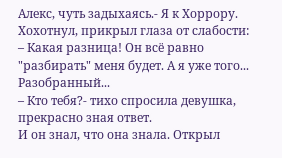Алекс, чуть задыхаясь.- Я к Хоррору.
Хохотнул, прикрыл глаза от слабости:
– Какая разница! Он всё равно "разбирать" меня будет. А я уже того... Разобранный...
– Кто тебя?- тихо спросила девушка, прекрасно зная ответ.
И он знал, что она знала. Открыл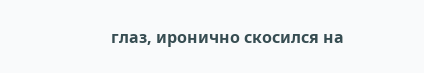глаз, иронично скосился на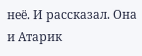неё. И рассказал. Она и Атарик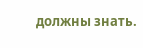должны знать.